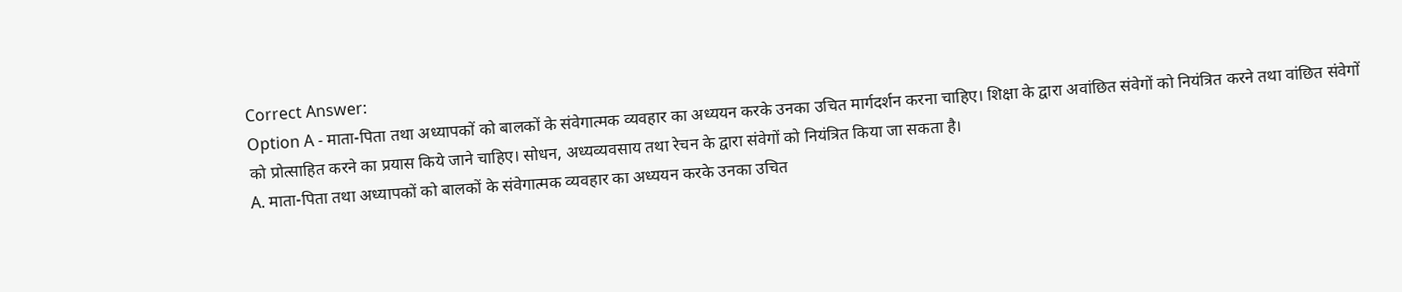Correct Answer:
Option A - माता-पिता तथा अध्यापकों को बालकों के संवेगात्मक व्यवहार का अध्ययन करके उनका उचित मार्गदर्शन करना चाहिए। शिक्षा के द्वारा अवांछित संवेगों को नियंत्रित करने तथा वांछित संवेगों को प्रोत्साहित करने का प्रयास किये जाने चाहिए। सोधन, अध्यव्यवसाय तथा रेचन के द्वारा संवेगों को नियंत्रित किया जा सकता है।
A. माता-पिता तथा अध्यापकों को बालकों के संवेगात्मक व्यवहार का अध्ययन करके उनका उचित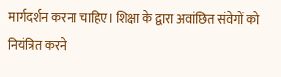मार्गदर्शन करना चाहिए। शिक्षा के द्वारा अवांछित संवेगों को नियंत्रित करने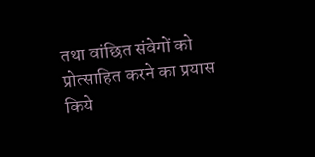तथा वांछित संवेगों को प्रोत्साहित करने का प्रयास किये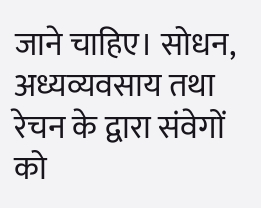जाने चाहिए। सोधन, अध्यव्यवसाय तथा रेचन के द्वारा संवेगों को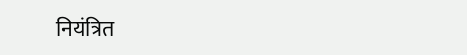नियंत्रित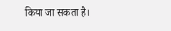किया जा सकता है।